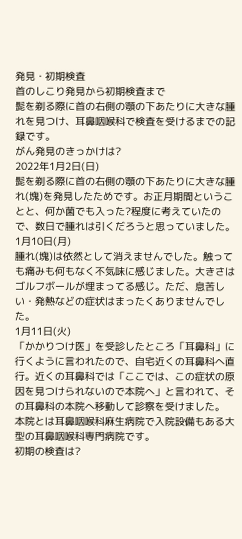発見・初期検査
首のしこり発見から初期検査まで
髭を剃る際に首の右側の顎の下あたりに大きな腫れを見つけ、耳鼻咽喉科で検査を受けるまでの記録です。
がん発見のきっかけは?
2022年1月2日(日)
髭を剃る際に首の右側の顎の下あたりに大きな腫れ(塊)を発見したためです。お正月期間ということと、何か菌でも入った?程度に考えていたので、数日で腫れは引くだろうと思っていました。
1月10日(月)
腫れ(塊)は依然として消えませんでした。触っても痛みも何もなく不気味に感じました。大きさはゴルフボールが埋まってる感じ。ただ、息苦しい・発熱などの症状はまったくありませんでした。
1月11日(火)
「かかりつけ医」を受診したところ「耳鼻科」に行くように言われたので、自宅近くの耳鼻科へ直行。近くの耳鼻科では「ここでは、この症状の原因を見つけられないので本院へ」と言われて、その耳鼻科の本院へ移動して診察を受けました。
本院とは耳鼻咽喉科麻生病院で入院設備もある大型の耳鼻咽喉科専門病院です。
初期の検査は?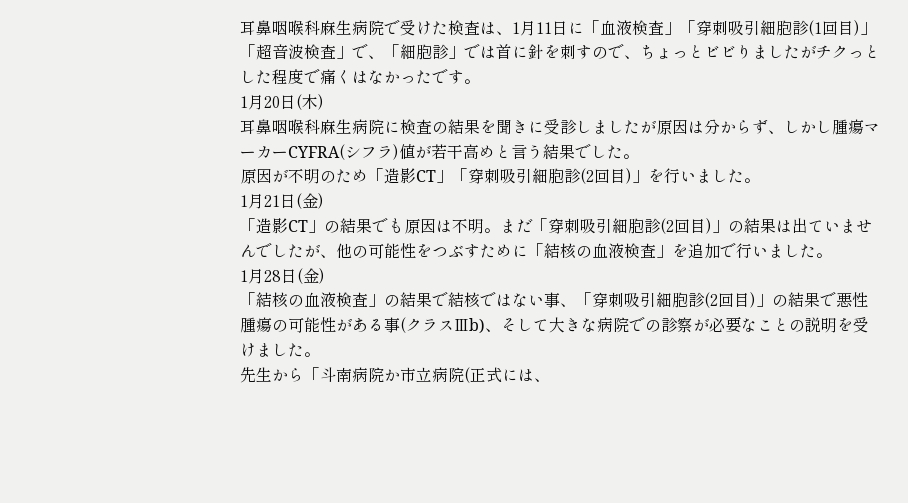耳鼻咽喉科麻生病院で受けた検査は、1月11日に「血液検査」「穿刺吸引細胞診(1回目)」「超音波検査」で、「細胞診」では首に針を刺すので、ちょっとビビりましたがチクっとした程度で痛くはなかったです。
1月20日(木)
耳鼻咽喉科麻生病院に検査の結果を聞きに受診しましたが原因は分からず、しかし腫瘍マーカーCYFRA(シフラ)値が若干高めと言う結果でした。
原因が不明のため「造影CT」「穿刺吸引細胞診(2回目)」を行いました。
1月21日(金)
「造影CT」の結果でも原因は不明。まだ「穿刺吸引細胞診(2回目)」の結果は出ていませんでしたが、他の可能性をつぶすために「結核の血液検査」を追加で行いました。
1月28日(金)
「結核の血液検査」の結果で結核ではない事、「穿刺吸引細胞診(2回目)」の結果で悪性腫瘍の可能性がある事(クラスⅢb)、そして大きな病院での診察が必要なことの説明を受けました。
先生から「斗南病院か市立病院(正式には、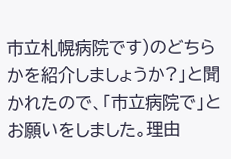市立札幌病院です)のどちらかを紹介しましょうか?」と聞かれたので、「市立病院で」とお願いをしました。理由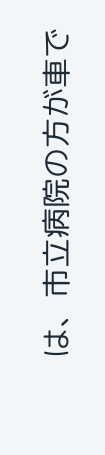は、市立病院の方が車で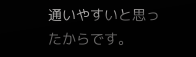通いやすいと思ったからです。